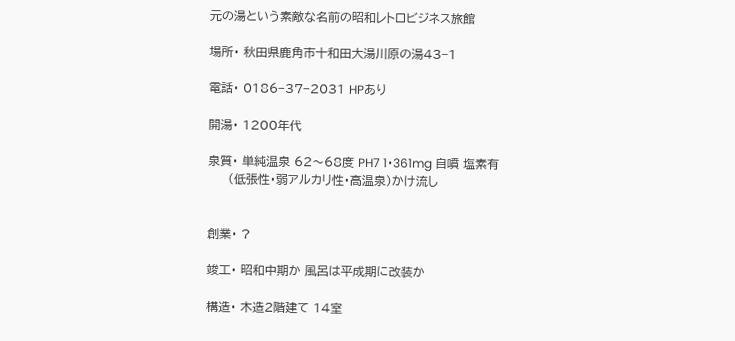元の湯という素敵な名前の昭和レトロビジネス旅館

場所・ 秋田県鹿角市十和田大湯川原の湯43−1

電話・ 0186−37−2031 HPあり

開湯・ 1200年代

泉質・ 単純温泉 62〜68度 PH7 1・361mg 自噴 塩素有
     (低張性・弱アルカリ性・高温泉)かけ流し


創業・ ?

竣工・ 昭和中期か 風呂は平成期に改装か

構造・ 木造2階建て 14室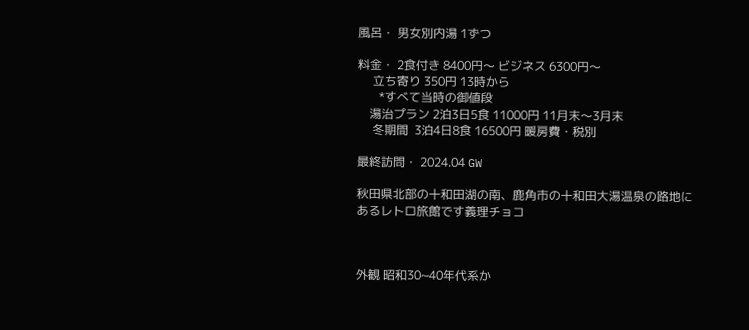風呂・ 男女別内湯 1ずつ

料金・ 2食付き 8400円〜 ビジネス 6300円〜
     立ち寄り 350円 13時から
       *すべて当時の御値段
    湯治プラン 2泊3日5食 11000円 11月末〜3月末
     冬期間  3泊4日8食 16500円 暖房費・税別

最終訪問・ 2024.04 GW

秋田県北部の十和田湖の南、鹿角市の十和田大湯温泉の路地にあるレトロ旅館です義理チョコ



外観 昭和30~40年代系か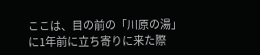ここは、目の前の「川原の湯」に1年前に立ち寄りに来た際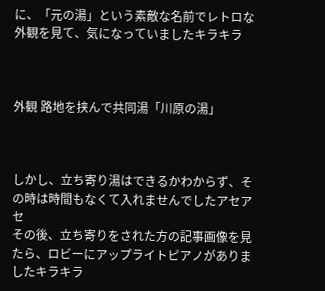に、「元の湯」という素敵な名前でレトロな外観を見て、気になっていましたキラキラ



外観 路地を挟んで共同湯「川原の湯」



しかし、立ち寄り湯はできるかわからず、その時は時間もなくて入れませんでしたアセアセ
その後、立ち寄りをされた方の記事画像を見たら、ロビーにアップライトピアノがありましたキラキラ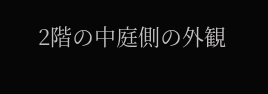2階の中庭側の外観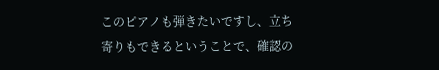このピアノも弾きたいですし、立ち寄りもできるということで、確認の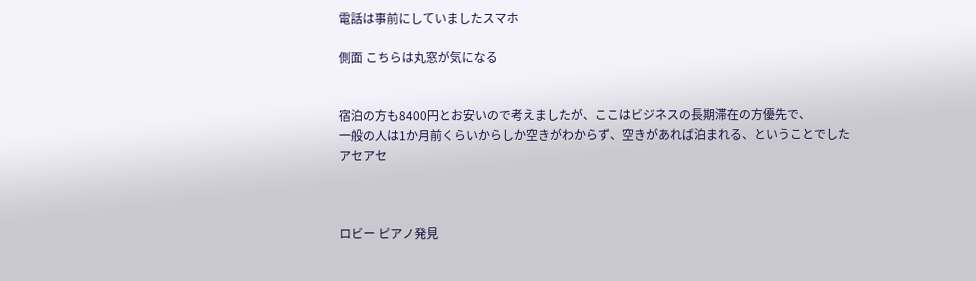電話は事前にしていましたスマホ

側面 こちらは丸窓が気になる


宿泊の方も8400円とお安いので考えましたが、ここはビジネスの長期滞在の方優先で、
一般の人は1か月前くらいからしか空きがわからず、空きがあれば泊まれる、ということでしたアセアセ



ロビー ピアノ発見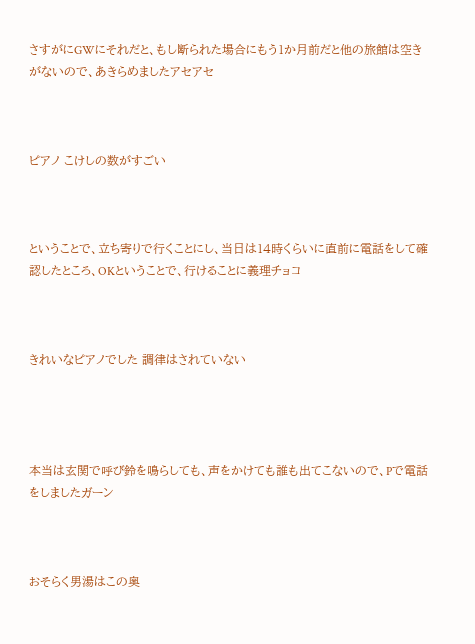さすがにGWにそれだと、もし断られた場合にもう1か月前だと他の旅館は空きがないので、あきらめましたアセアセ



ピアノ こけしの数がすごい



ということで、立ち寄りで行くことにし、当日は14時くらいに直前に電話をして確認したところ、OKということで、行けることに義理チョコ



きれいなピアノでした 調律はされていない




本当は玄関で呼び鈴を鳴らしても、声をかけても誰も出てこないので、Pで電話をしましたガーン



おそらく男湯はこの奥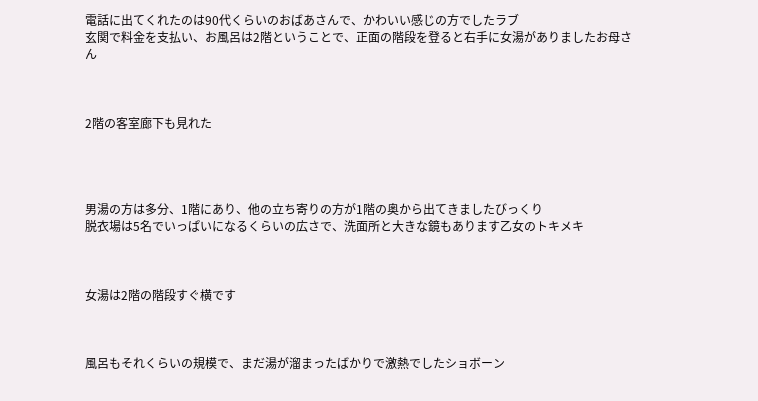電話に出てくれたのは90代くらいのおばあさんで、かわいい感じの方でしたラブ
玄関で料金を支払い、お風呂は2階ということで、正面の階段を登ると右手に女湯がありましたお母さん



2階の客室廊下も見れた




男湯の方は多分、1階にあり、他の立ち寄りの方が1階の奥から出てきましたびっくり
脱衣場は5名でいっぱいになるくらいの広さで、洗面所と大きな鏡もあります乙女のトキメキ



女湯は2階の階段すぐ横です



風呂もそれくらいの規模で、まだ湯が溜まったばかりで激熱でしたショボーン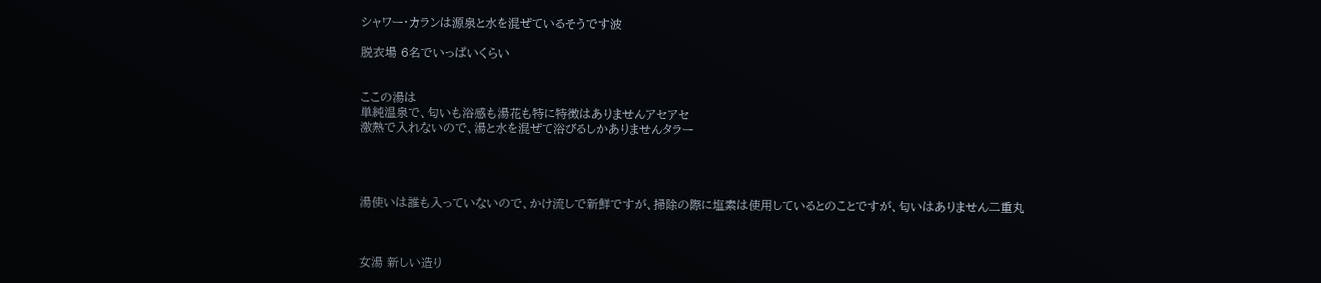シャワー・カランは源泉と水を混ぜているそうです波

脱衣場 6名でいっぱいくらい


ここの湯は
単純温泉で、匂いも浴感も湯花も特に特徴はありませんアセアセ
激熱で入れないので、湯と水を混ぜて浴びるしかありませんタラー




湯使いは誰も入っていないので、かけ流しで新鮮ですが、掃除の際に塩素は使用しているとのことですが、匂いはありません二重丸



女湯 新しい造り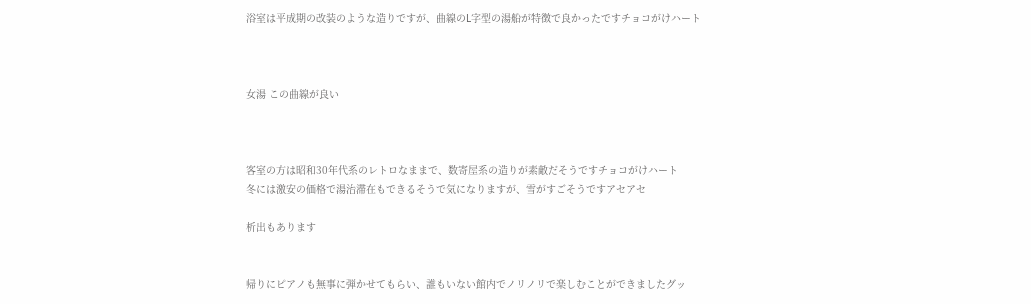浴室は平成期の改装のような造りですが、曲線のL字型の湯船が特徴で良かったですチョコがけハート



女湯 この曲線が良い



客室の方は昭和30年代系のレトロなままで、数寄屋系の造りが素敵だそうですチョコがけハート
冬には激安の価格で湯治滞在もできるそうで気になりますが、雪がすごそうですアセアセ

析出もあります


帰りにピアノも無事に弾かせてもらい、誰もいない館内でノリノリで楽しむことができましたグッ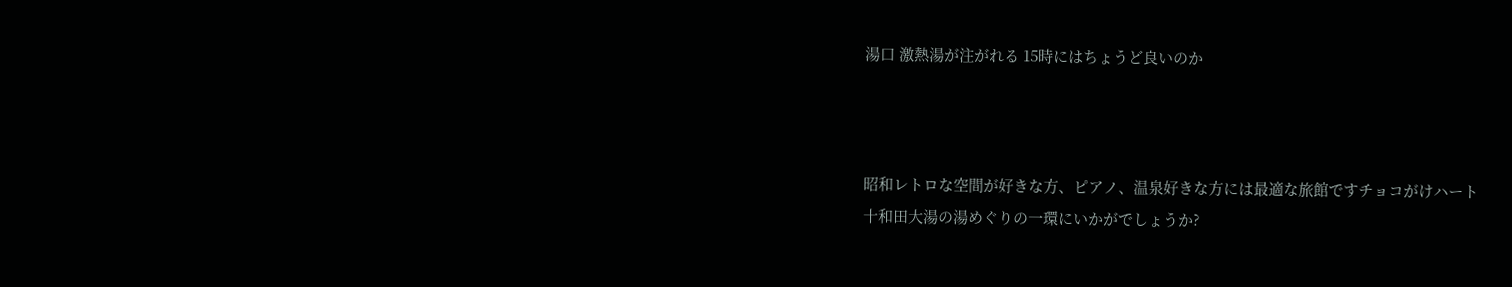湯口 激熱湯が注がれる 15時にはちょうど良いのか



昭和レトロな空間が好きな方、ピアノ、温泉好きな方には最適な旅館ですチョコがけハート
十和田大湯の湯めぐりの一環にいかがでしょうか?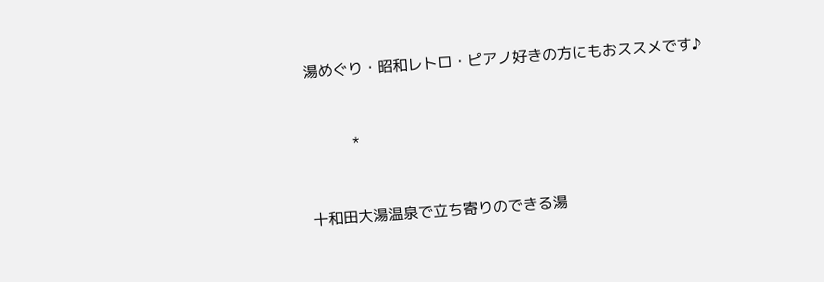湯めぐり・昭和レトロ・ピアノ好きの方にもおススメです♪



           *



十和田大湯温泉で立ち寄りのできる湯